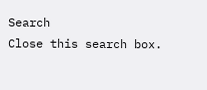Search
Close this search box.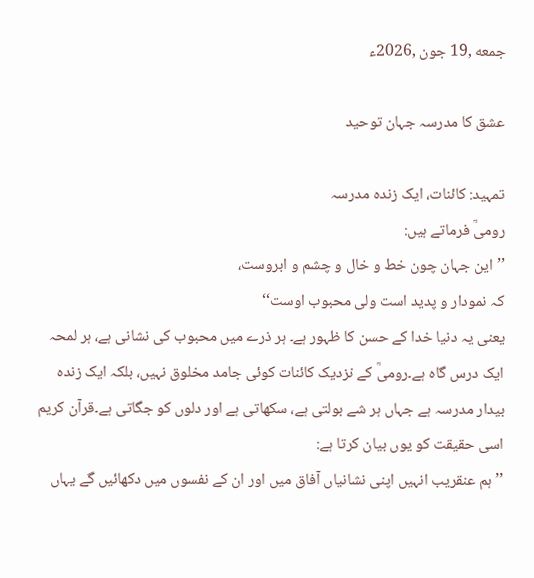جمعه ,19 جون ,2026ء

عشق کا مدرسہ جہان توحید

تمہید: کائنات، ایک زندہ مدرسہ
رومیؒ فرماتے ہیں:
’’این جہان چون خط و خال و چشم و ابروست،
کہ نمودار و پدید است ولی محبوب اوست‘‘
یعنی یہ دنیا خدا کے حسن کا ظہور ہے۔ ہر ذرے میں محبوب کی نشانی ہے، ہر لمحہ ایک درس گاہ ہے۔رومیؒ کے نزدیک کائنات کوئی جامد مخلوق نہیں، بلکہ ایک زندہ بیدار مدرسہ ہے جہاں ہر شے بولتی ہے، سکھاتی ہے اور دلوں کو جگاتی ہے۔قرآن کریم اسی حقیقت کو یوں بیان کرتا ہے:
’’ہم عنقریب انہیں اپنی نشانیاں آفاق میں اور ان کے نفسوں میں دکھائیں گے یہاں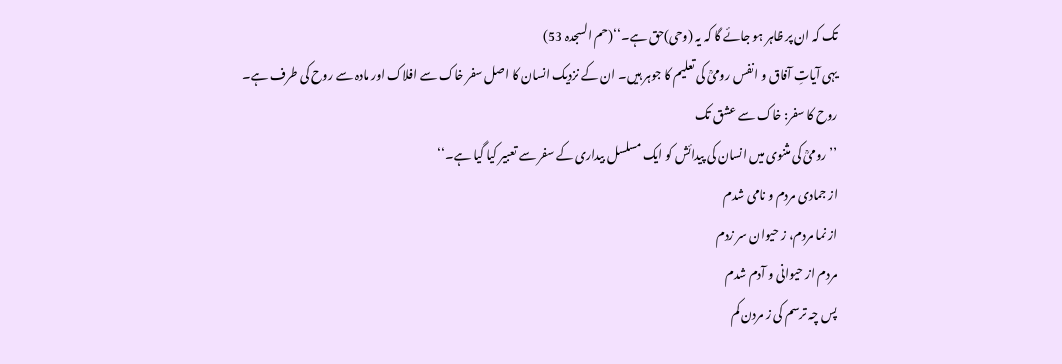تک کہ ان پر ظاہر ہو جائے گا کہ یہ (وحی)حق ہے۔‘‘(حم السجدہ 53)
یہی آیاتِ آفاق و انفس رومیؒ کی تعلیم کا جوہر ہیں۔ ان کے نزدیک انسان کا اصل سفر خاک سے افلاک اور مادہ سے روح کی طرف ہے۔
روح کا سفر: خاک سے عشق تک
’’رومیؒ کی مثنوی میں انسان کی پیدائش کو ایک مسلسل بیداری کے سفر سے تعبیر کیا گیا ہے۔‘‘
از جمادی مردم و نامی شدم
از نما مردم، ز حیوان سر زدم
مردم از حیوانی و آدم شدم
پس چہ ترسم کی ز مردن کم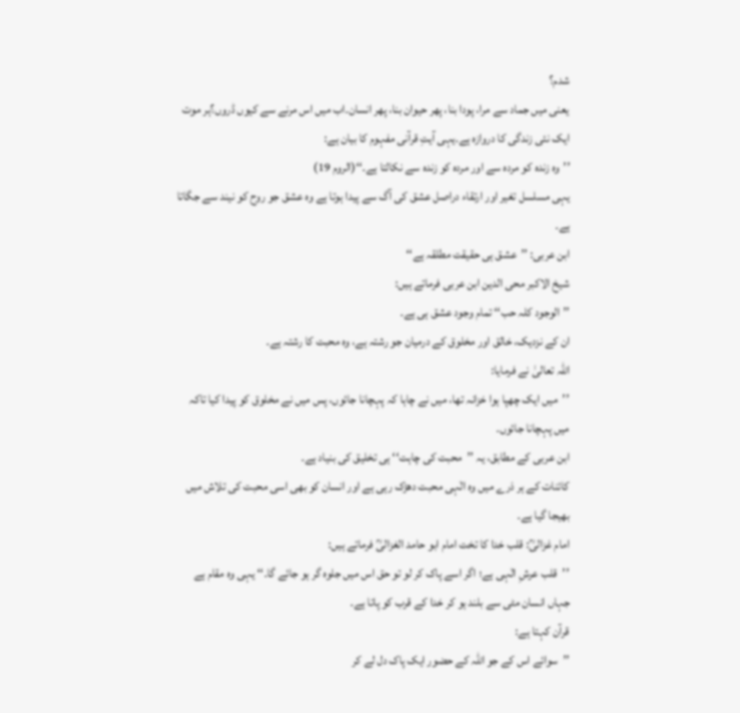شدم؟
یعنی میں جماد سے مرا، پودا بنا، پھر حیوان بنا، پھر انسان۔اب میں اس مرنے سے کیوں ڈروں؟ہر موت ایک نئی زندگی کا دروازہ ہے۔یہی آیتِ قرآنی مفہوم کا بیان ہے:
’’وہ زندہ کو مردہ سے اور مردہ کو زندہ سے نکالتا ہے۔‘‘(الروم 19)
یہی مسلسل تغیر اور ارتقاء دراصل عشق کی آگ سے پیدا ہوتا ہے وہ عشق جو روح کو نیند سے جگاتا ہے۔
ابن عربی: ’’عشق ہی حقیقت مطلقہ ہے‘‘
شیخ الاکبر محی الدین ابن عربی فرماتے ہیں:
’’الوجود کلہ حب‘‘ تمام وجود عشق ہی ہے۔
ان کے نزدیک، خالق اور مخلوق کے درمیان جو رشتہ ہے، وہ محبت کا رشتہ ہے۔
اللہ تعالیٰ نے فرمایا:
’’میں ایک چھپا ہوا خزانہ تھا، میں نے چاہا کہ پہچانا جائوں، پس میں نے مخلوق کو پیدا کیا تاکہ میں پہچانا جائوں۔
ابن عربی کے مطابق، یہ ’’محبت کی چاہت‘‘ ہی تخلیق کی بنیاد ہے۔
کائنات کے ہر ذرے میں وہ الٰہی محبت دھڑک رہی ہے اور انسان کو بھی اسی محبت کی تلاش میں بھیجا گیا ہے۔
امام غزالیؒ: قلب خدا کا تخت امام ابو حامد الغزالیؒ فرماتے ہیں:
’’قلب عرشِ الٰہی ہے؛ اگر اسے پاک کر لو تو حق اس میں جلوہ گر ہو جائے گا۔‘‘ یہی وہ مقام ہے جہاں انسان مٹی سے بلند ہو کر خدا کے قرب کو پاتا ہے۔
قرآن کہتا ہے:
’’سوائے اس کے جو اللہ کے حضور ایک پاک دل لے کر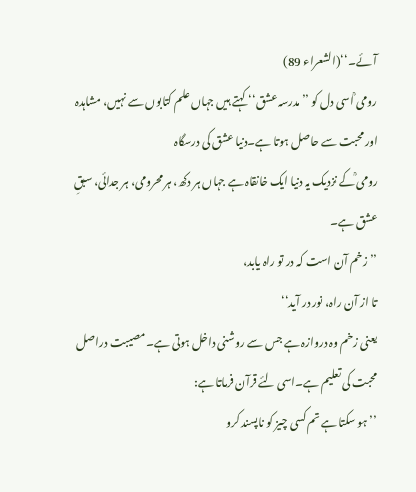آئے۔‘‘(الشعراء 89)
رومی ؒاسی دل کو ’’مدرسہ عشق‘‘ کہتے ہیں جہاں علم کتابوں سے نہیں، مشاہدہ اور محبت سے حاصل ہوتا ہے۔دنیا عشق کی درسگاہ
رومی ؒکے نزدیک یہ دنیا ایک خانقاہ ہے جہاں ہر دکھ، ہر محرومی، ہر جدائی، سبقِ عشق ہے۔
’’زخم آن است کہ در تو راہ یابد،
تا از آن راہ، نور در آید‘‘
یعنی زخم وہ دروازہ ہے جس سے روشنی داخل ہوتی ہے۔مصیبت دراصل محبت کی تعلیم ہے۔اسی لئے قرآن فرماتا ہے:
’’ہو سکتا ہے تم کسی چیز کو ناپسند کرو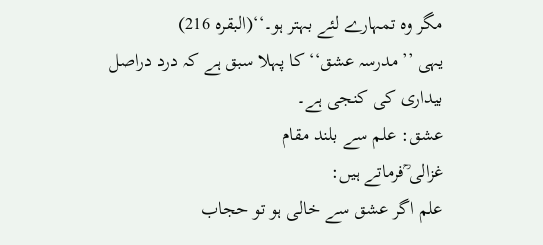مگر وہ تمہارے لئے بہتر ہو۔‘‘(البقرہ 216)
یہی ’’مدرسہ عشق‘‘ کا پہلا سبق ہے کہ درد دراصل بیداری کی کنجی ہے۔
عشق: علم سے بلند مقام
غزالی ؒفرماتے ہیں:
علم اگر عشق سے خالی ہو تو حجاب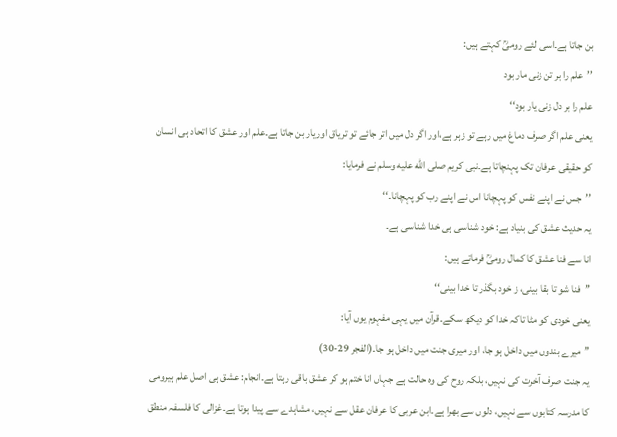بن جاتا ہے۔اسی لئے رومیؒ کہتے ہیں:
’’علم را بر تن زنی مار بود
علم را بر دل زنی یار بود‘‘
یعنی علم اگر صرف دماغ میں رہے تو زہر ہے،اور اگر دل میں اتر جائے تو تریاق اوریار بن جاتا ہے۔علم اور عشق کا اتحاد ہی انسان کو حقیقی عرفان تک پہنچاتا ہے۔نبی کریم صلى الله عليه وسلم نے فرمایا:
’’جس نے اپنے نفس کو پہچانا اس نے اپنے رب کو پہچانا۔‘‘
یہ حدیث عشق کی بنیاد ہے: خود شناسی ہی خدا شناسی ہے۔
انا سے فنا عشق کا کمال رومیؒ فرماتے ہیں:
’’فنا شو تا بقا بینی، ز خود بگذر تا خدا بینی‘‘
یعنی خودی کو مٹا تاکہ خدا کو دیکھ سکے۔قرآن میں یہی مفہوم یوں آیا:
’’میرے بندوں میں داخل ہو جا، اور میری جنت میں داخل ہو جا۔(الفجر 29-30)
یہ جنت صرف آخرت کی نہیں، بلکہ روح کی وہ حالت ہے جہاں انا ختم ہو کر عشق باقی رہتا ہے۔انجام: عشق ہی اصل علم ہیرومی کا مدرسہ کتابوں سے نہیں، دلوں سے بھرا ہے۔ابن عربی کا عرفان عقل سے نہیں، مشاہدے سے پیدا ہوتا ہے۔غزالی کا فلسفہ منطق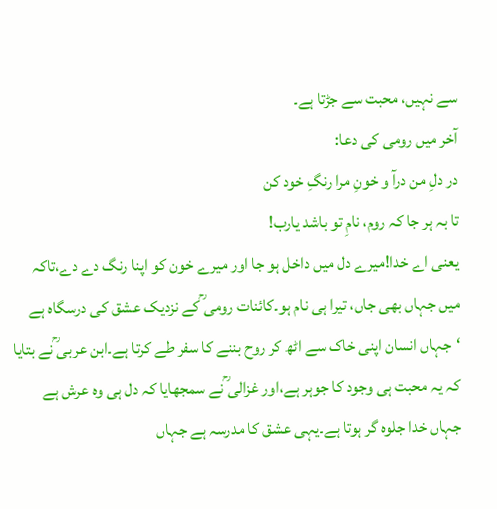سے نہیں، محبت سے جڑتا ہے۔
آخر میں رومی کی دعا:
در دلِ من درآ و خونِ مرا رنگِ خود کن
تا بہ ہر جا کہ روم، نامِ تو باشد یارب!
یعنی اے خدا!میرے دل میں داخل ہو جا اور میرے خون کو اپنا رنگ دے دے،تاکہ میں جہاں بھی جاں، تیرا ہی نام ہو۔کائنات رومی ؒکے نزدیک عشق کی درسگاہ ہے ‘جہاں انسان اپنی خاک سے اٹھ کر روح بننے کا سفر طے کرتا ہے۔ابن عربی ؒنے بتایا کہ یہ محبت ہی وجود کا جوہر ہے،اور غزالی ؒنے سمجھایا کہ دل ہی وہ عرش ہے جہاں خدا جلوہ گر ہوتا ہے۔یہی عشق کا مدرسہ ہے جہاں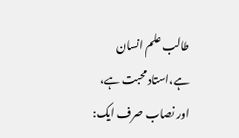طالب علم انسان ہے،استاد محبت ہے، اور نصاب صرف ایک: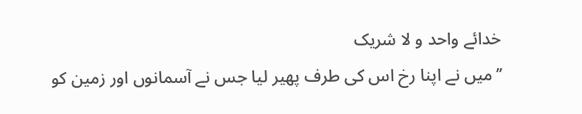خدائے واحد و لا شریک
’’میں نے اپنا رخ اس کی طرف پھیر لیا جس نے آسمانوں اور زمین کو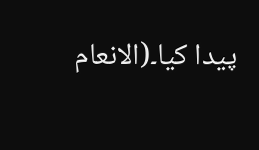پیدا کیا۔(الانعام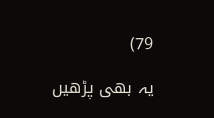79)

یہ بھی پڑھیں